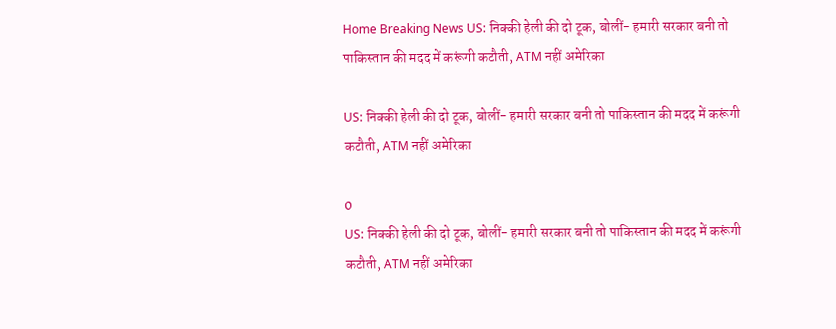Home Breaking News US: निक्की हेली की दो टूक, बोलीं- हमारी सरकार बनी तो पाकिस्तान की मदद में करूंगी कटौती, ATM नहीं अमेरिका

US: निक्की हेली की दो टूक, बोलीं- हमारी सरकार बनी तो पाकिस्तान की मदद में करूंगी कटौती, ATM नहीं अमेरिका

0
US: निक्की हेली की दो टूक, बोलीं- हमारी सरकार बनी तो पाकिस्तान की मदद में करूंगी कटौती, ATM नहीं अमेरिका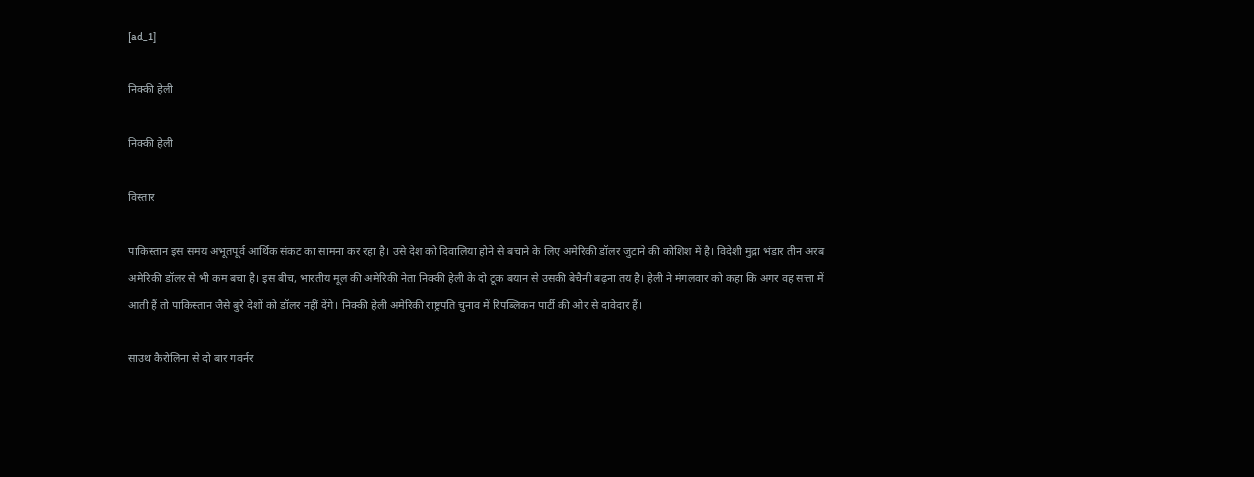[ad_1]

निक्की हेली

निक्की हेली

विस्तार

पाकिस्तान इस समय अभूतपूर्व आर्थिक संकट का सामना कर रहा है। उसे देश को दिवालिया होने से बचाने के लिए अमेरिकी डॉलर जुटाने की कोशिश में है। विदेशी मुद्रा भंडार तीन अरब अमेरिकी डॉलर से भी कम बचा है। इस बीच, भारतीय मूल की अमेरिकी नेता निक्की हेली के दो टूक बयान से उसकी बेचैनी बढ़ना तय है। हेली ने मंगलवार को कहा कि अगर वह सत्ता में आती हैं तो पाकिस्तान जैसे बुरे देशों को डॉलर नहीं देंगे। निक्की हेली अमेरिकी राष्ट्रपति चुनाव में रिपब्लिकन पार्टी की ओर से दावेदार हैं।

साउथ कैरोलिना से दो बार गवर्नर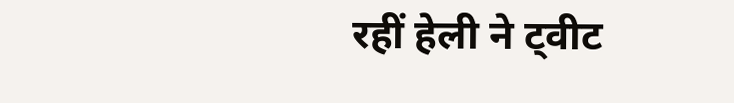रहीं हेली ने ट्वीट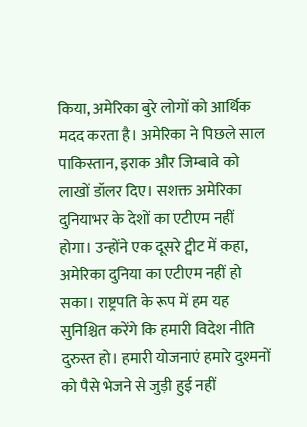किया, अमेरिका बुरे लोगों को आर्थिक मदद करता है। अमेरिका ने पिछले साल पाकिस्तान, इराक और जिम्बावे को लाखों डॉलर दिए। सशक्त अमेरिका दुनियाभर के देशों का एटीएम नहीं होगा। उन्होंने एक दूसरे ट्वीट में कहा,  अमेरिका दुनिया का एटीएम नहीं हो सका। राष्ट्रपति के रूप में हम यह सुनिश्चित करेंगे कि हमारी विदेश नीति दुरुस्त हो। हमारी योजनाएं हमारे दुश्मनों को पैसे भेजने से जुड़ी हुई नहीं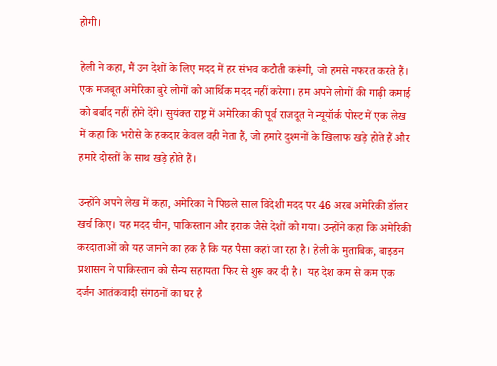होगी।

हेली ने कहा, मैं उन देशों के लिए मदद में हर संभव कटौती करूंगी, जो हमसे नफरत करते हैं। एक मजबूत अमेरिका बुरे लोगों को आर्थिक मदद नहीं करेगा। हम अपने लोगों की गाढ़ी कमाई को बर्बाद नहीं होने देंगे। सुयंक्त राष्ट्र में अमेरिका की पूर्व राजदूत ने न्यूयॉर्क पोस्ट में एक लेख में कहा कि भरोसे के हकदार केवल वही नेता हैं, जो हमारे दुश्मनों के खिलाफ खड़े होते हैं और हमारे दोस्तों के साथ खड़े होते हैं।

उन्होंने अपने लेख में कहा, अमेरिका ने पिछले साल विदेशी मदद पर 46 अरब अमेरिकी डॉलर खर्च किए। यह मदद चीन, पाकिस्तान और इराक जैसे देशों को गया। उन्होंने कहा कि अमेरिकी करदाताओं को यह जानने का हक है कि यह पैसा कहां जा रहा है। हेली के मुताबिक, बाइडन प्रशासन ने पाकिस्तान को सैन्य सहायता फिर से शुरू कर दी है।  यह देश कम से कम एक दर्जन आतंकवादी संगठनों का घर है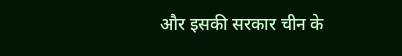और इसकी सरकार चीन के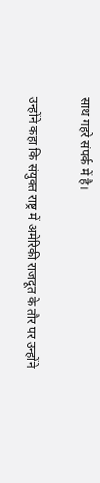साथ गहरे संपर्क में है।

उन्होंने कहा कि संयुक्त राष्ट्र में अमेरिकी राजदूत के तौर पर उन्होंने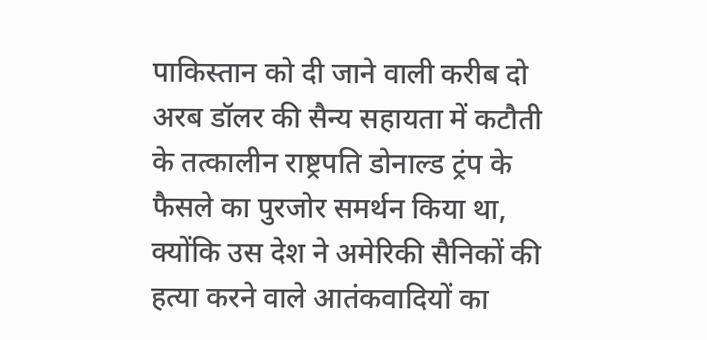पाकिस्तान को दी जाने वाली करीब दो अरब डॉलर की सैन्य सहायता में कटौती के तत्कालीन राष्ट्रपति डोनाल्ड ट्रंप के फैसले का पुरजोर समर्थन किया था, क्योंकि उस देश ने अमेरिकी सैनिकों की हत्या करने वाले आतंकवादियों का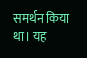समर्थन किया था। यह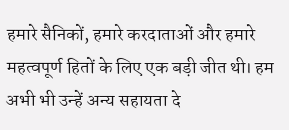हमारे सैनिकों, हमारे करदाताओं और हमारे महत्वपूर्ण हितों के लिए एक बड़ी जीत थी। हम अभी भी उन्हें अन्य सहायता दे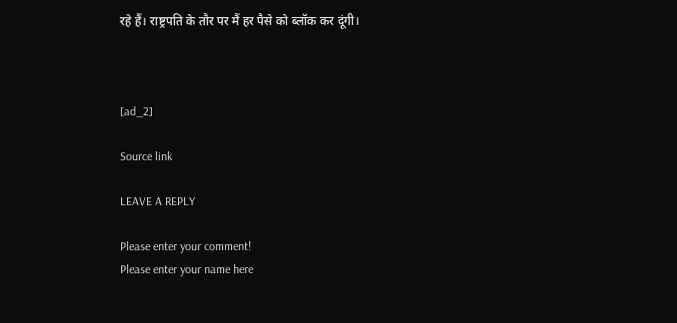रहे हैं। राष्ट्रपति के तौर पर मैं हर पैसे को ब्लॉक कर दूंगी।



[ad_2]

Source link

LEAVE A REPLY

Please enter your comment!
Please enter your name here